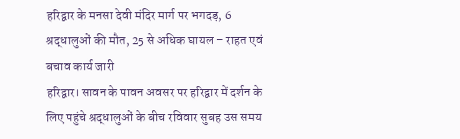हरिद्वार के मनसा देवी मंदिर मार्ग पर भगदड़, 6 श्रद्धालुओं की मौत, 25 से अधिक घायल – राहत एवं बचाव कार्य जारी
हरिद्वार। सावन के पावन अवसर पर हरिद्वार में दर्शन के लिए पहुंचे श्रद्धालुओं के बीच रविवार सुबह उस समय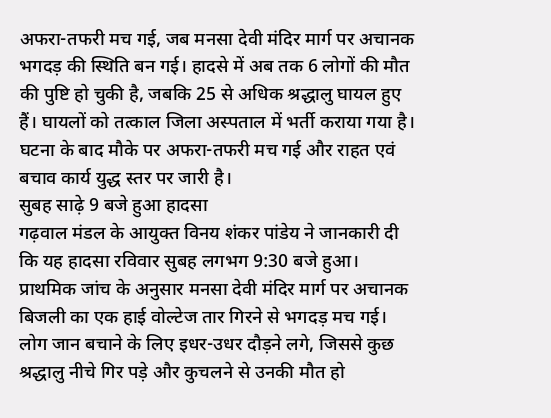अफरा-तफरी मच गई, जब मनसा देवी मंदिर मार्ग पर अचानक भगदड़ की स्थिति बन गई। हादसे में अब तक 6 लोगों की मौत की पुष्टि हो चुकी है, जबकि 25 से अधिक श्रद्धालु घायल हुए हैं। घायलों को तत्काल जिला अस्पताल में भर्ती कराया गया है। घटना के बाद मौके पर अफरा-तफरी मच गई और राहत एवं बचाव कार्य युद्ध स्तर पर जारी है।
सुबह साढ़े 9 बजे हुआ हादसा
गढ़वाल मंडल के आयुक्त विनय शंकर पांडेय ने जानकारी दी कि यह हादसा रविवार सुबह लगभग 9:30 बजे हुआ। प्राथमिक जांच के अनुसार मनसा देवी मंदिर मार्ग पर अचानक बिजली का एक हाई वोल्टेज तार गिरने से भगदड़ मच गई। लोग जान बचाने के लिए इधर-उधर दौड़ने लगे, जिससे कुछ श्रद्धालु नीचे गिर पड़े और कुचलने से उनकी मौत हो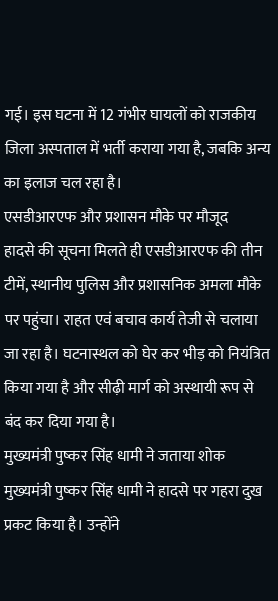गई। इस घटना में 12 गंभीर घायलों को राजकीय जिला अस्पताल में भर्ती कराया गया है, जबकि अन्य का इलाज चल रहा है।
एसडीआरएफ और प्रशासन मौके पर मौजूद
हादसे की सूचना मिलते ही एसडीआरएफ की तीन टीमें, स्थानीय पुलिस और प्रशासनिक अमला मौके पर पहुंचा। राहत एवं बचाव कार्य तेजी से चलाया जा रहा है। घटनास्थल को घेर कर भीड़ को नियंत्रित किया गया है और सीढ़ी मार्ग को अस्थायी रूप से बंद कर दिया गया है।
मुख्यमंत्री पुष्कर सिंह धामी ने जताया शोक
मुख्यमंत्री पुष्कर सिंह धामी ने हादसे पर गहरा दुख प्रकट किया है। उन्होंने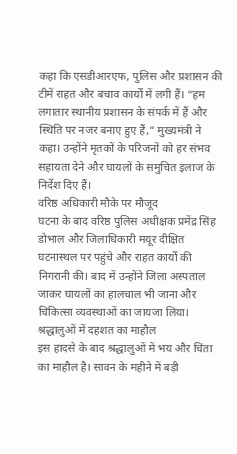कहा कि एसडीआरएफ, पुलिस और प्रशासन की टीमें राहत और बचाव कार्यों में लगी हैं। “हम लगातार स्थानीय प्रशासन के संपर्क में हैं और स्थिति पर नजर बनाए हुए हैं,” मुख्यमंत्री ने कहा। उन्होंने मृतकों के परिजनों को हर संभव सहायता देने और घायलों के समुचित इलाज के निर्देश दिए हैं।
वरिष्ठ अधिकारी मौके पर मौजूद
घटना के बाद वरिष्ठ पुलिस अधीक्षक प्रमेंद्र सिंह डोभाल और जिलाधिकारी मयूर दीक्षित घटनास्थल पर पहुंचे और राहत कार्यों की निगरानी की। बाद में उन्होंने जिला अस्पताल जाकर घायलों का हालचाल भी जाना और चिकित्सा व्यवस्थाओं का जायजा लिया।
श्रद्धालुओं में दहशत का माहौल
इस हादसे के बाद श्रद्धालुओं में भय और चिंता का माहौल है। सावन के महीने में बड़ी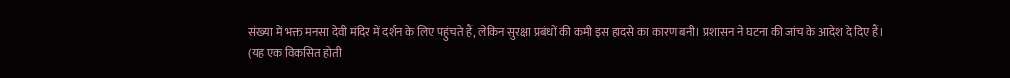संख्या में भक्त मनसा देवी मंदिर में दर्शन के लिए पहुंचते हैं, लेकिन सुरक्षा प्रबंधों की कमी इस हादसे का कारण बनी। प्रशासन ने घटना की जांच के आदेश दे दिए हैं।
(यह एक विकसित होती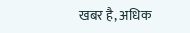खबर है, अधिक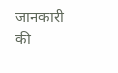जानकारी की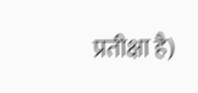प्रतीक्षा है)